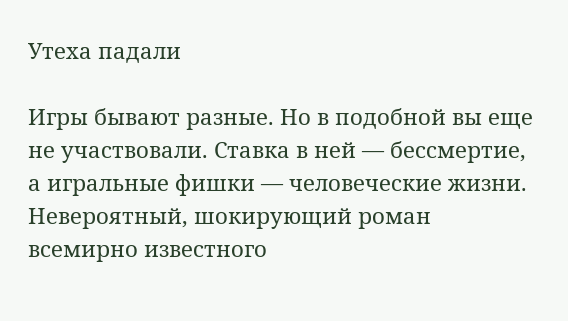Утеха падали

Игры бывают разные. Но в подобной вы еще не участвовали. Ставка в ней — бессмертие, а игральные фишки — человеческие жизни. Невероятный, шокирующий роман всемирно известного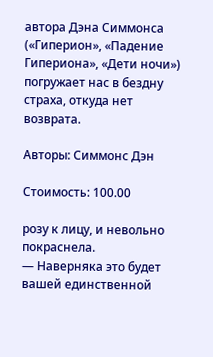автора Дэна Симмонса («Гиперион», «Падение Гипериона», «Дети ночи») погружает нас в бездну страха, откуда нет возврата.

Авторы: Симмонс Дэн

Стоимость: 100.00

розу к лицу, и невольно покраснела.
— Наверняка это будет вашей единственной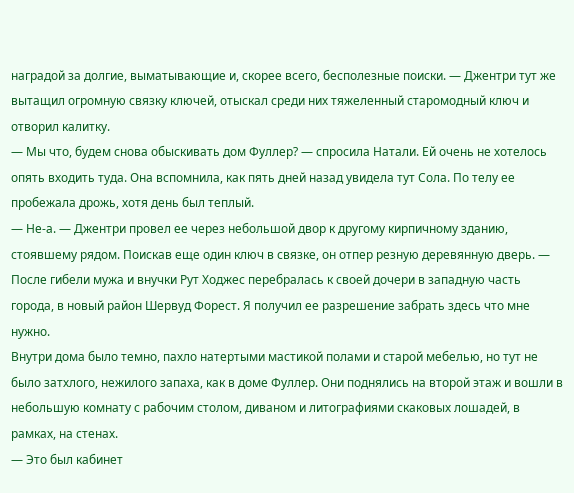наградой за долгие, выматывающие и, скорее всего, бесполезные поиски. — Джентри тут же вытащил огромную связку ключей, отыскал среди них тяжеленный старомодный ключ и отворил калитку.
— Мы что, будем снова обыскивать дом Фуллер? — спросила Натали. Ей очень не хотелось опять входить туда. Она вспомнила, как пять дней назад увидела тут Сола. По телу ее пробежала дрожь, хотя день был теплый.
— Не-а. — Джентри провел ее через небольшой двор к другому кирпичному зданию, стоявшему рядом. Поискав еще один ключ в связке, он отпер резную деревянную дверь. — После гибели мужа и внучки Рут Ходжес перебралась к своей дочери в западную часть города, в новый район Шервуд Форест. Я получил ее разрешение забрать здесь что мне нужно.
Внутри дома было темно, пахло натертыми мастикой полами и старой мебелью, но тут не было затхлого, нежилого запаха, как в доме Фуллер. Они поднялись на второй этаж и вошли в небольшую комнату с рабочим столом, диваном и литографиями скаковых лошадей, в рамках, на стенах.
— Это был кабинет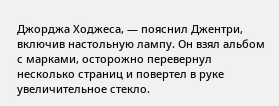Джорджа Ходжеса, — пояснил Джентри, включив настольную лампу. Он взял альбом с марками, осторожно перевернул несколько страниц и повертел в руке увеличительное стекло.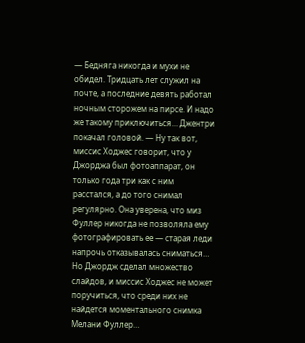— Бедняга никогда и мухи не обидел. Тридцать лет служил на почте, а последние девять работал ночным сторожем на пирсе. И надо же такому приключиться… Джентри покачал головой. — Ну так вот, миссис Ходжес говорит, что у Джорджа был фотоаппарат, он только года три как с ним расстался, а до того снимал регулярно. Она уверена, что миз Фуллер никогда не позволяла ему фотографировать ее — старая леди напрочь отказывалась сниматься… Но Джордж сделал множество слайдов, и миссис Ходжес не может поручиться, что среди них не найдется моментального снимка Мелани Фуллер…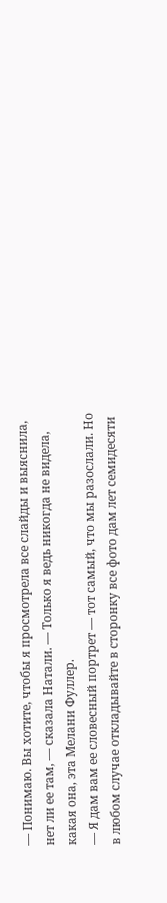— Понимаю. Вы хотите, чтобы я просмотрела все слайды и выяснила, нет ли ее там, — сказала Натали. — Только я ведь никогда не видела, какая она, эта Мелани Фуллер.
— Я дам вам ее словесный портрет — тот самый, что мы разослали. Но в любом случае откладывайте в сторонку все фото дам лет семидесяти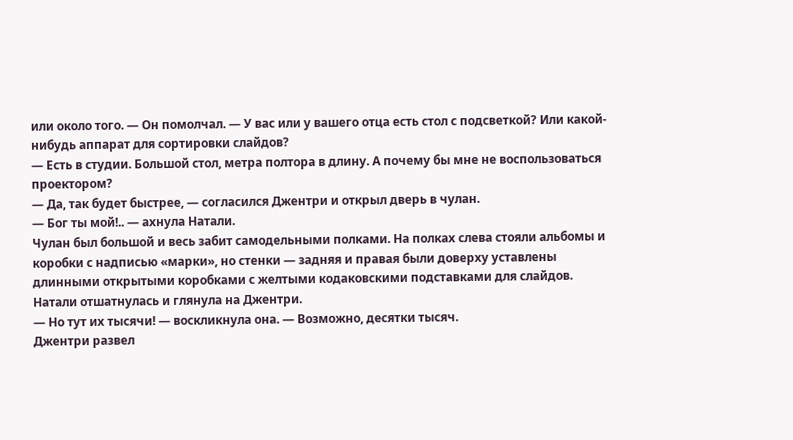или около того. — Он помолчал. — У вас или у вашего отца есть стол с подсветкой? Или какой-нибудь аппарат для сортировки слайдов?
— Есть в студии. Большой стол, метра полтора в длину. А почему бы мне не воспользоваться проектором?
— Да, так будет быстрее, — согласился Джентри и открыл дверь в чулан.
— Бог ты мой!.. — ахнула Натали.
Чулан был большой и весь забит самодельными полками. На полках слева стояли альбомы и коробки с надписью «марки», но стенки — задняя и правая были доверху уставлены длинными открытыми коробками с желтыми кодаковскими подставками для слайдов. Натали отшатнулась и глянула на Джентри.
— Но тут их тысячи! — воскликнула она. — Возможно, десятки тысяч.
Джентри развел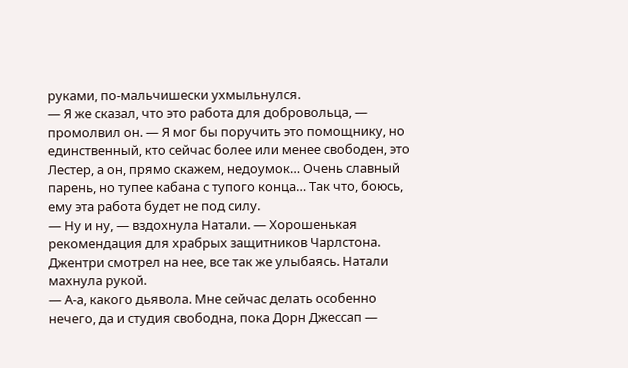руками, по-мальчишески ухмыльнулся.
— Я же сказал, что это работа для добровольца, — промолвил он. — Я мог бы поручить это помощнику, но единственный, кто сейчас более или менее свободен, это Лестер, а он, прямо скажем, недоумок… Очень славный парень, но тупее кабана с тупого конца… Так что, боюсь, ему эта работа будет не под силу.
— Ну и ну, — вздохнула Натали. — Хорошенькая рекомендация для храбрых защитников Чарлстона. Джентри смотрел на нее, все так же улыбаясь. Натали махнула рукой.
— А-а, какого дьявола. Мне сейчас делать особенно нечего, да и студия свободна, пока Дорн Джессап —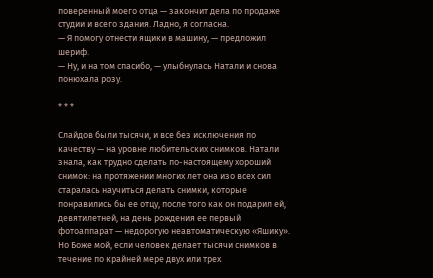поверенный моего отца — закончит дела по продаже студии и всего здания. Ладно, я согласна.
— Я помогу отнести ящики в машину, — предложил шериф.
— Ну, и на том спасибо, — улыбнулась Натали и снова понюхала розу.

* * *

Слайдов были тысячи, и все без исключения по качеству — на уровне любительских снимков. Натали знала, как трудно сделать по-настоящему хороший снимок: на протяжении многих лет она изо всех сил старалась научиться делать снимки, которые понравились бы ее отцу, после того как он подарил ей, девятилетней, на день рождения ее первый фотоаппарат — недорогую неавтоматическую «Яшику». Но Боже мой, если человек делает тысячи снимков в течение по крайней мере двух или трех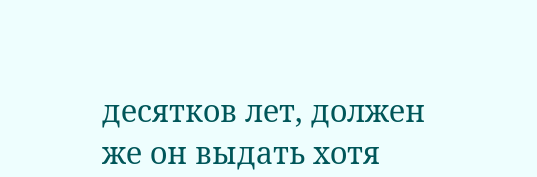десятков лет, должен же он выдать хотя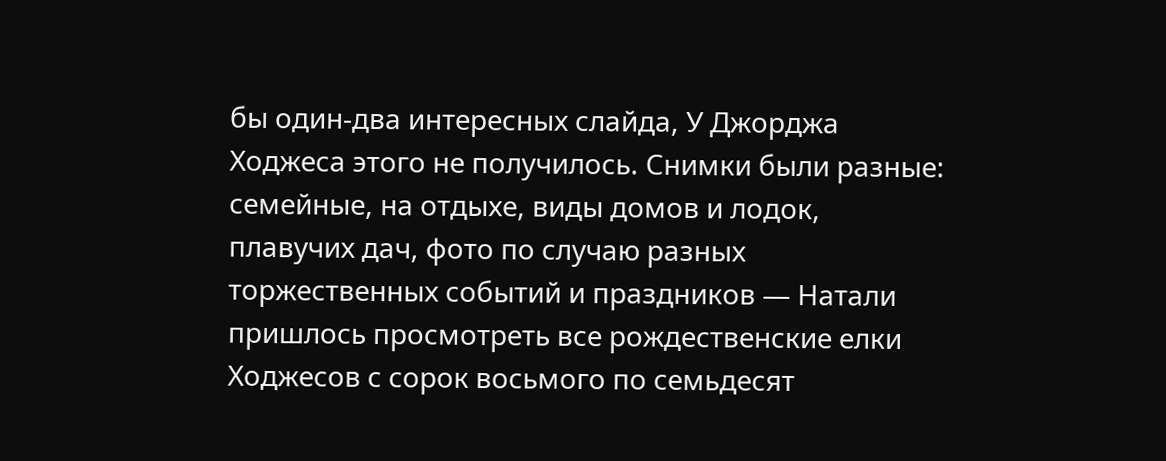бы один-два интересных слайда, У Джорджа Ходжеса этого не получилось. Снимки были разные: семейные, на отдыхе, виды домов и лодок, плавучих дач, фото по случаю разных торжественных событий и праздников — Натали пришлось просмотреть все рождественские елки Ходжесов с сорок восьмого по семьдесят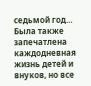седьмой год… Была также запечатлена каждодневная жизнь детей и внуков, но все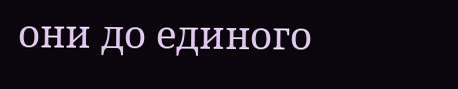они до единого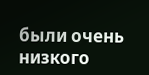были очень низкого